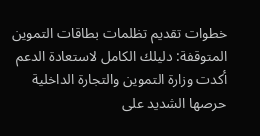خطوات تقديم تظلمات بطاقات التموين المتوقفة: دليلك الكامل لاستعادة الدعم
أكدت وزارة التموين والتجارة الداخلية حرصها الشديد على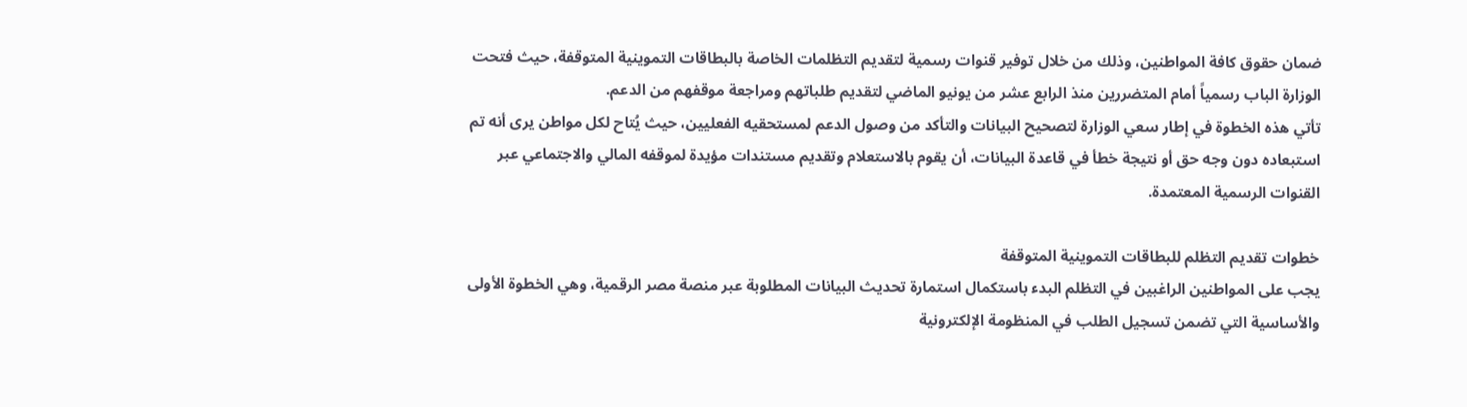ضمان حقوق كافة المواطنين، وذلك من خلال توفير قنوات رسمية لتقديم التظلمات الخاصة بالبطاقات التموينية المتوقفة، حيث فتحت الوزارة الباب رسمياً أمام المتضررين منذ الرابع عشر من يونيو الماضي لتقديم طلباتهم ومراجعة موقفهم من الدعم.
تأتي هذه الخطوة في إطار سعي الوزارة لتصحيح البيانات والتأكد من وصول الدعم لمستحقيه الفعليين، حيث يُتاح لكل مواطن يرى أنه تم استبعاده دون وجه حق أو نتيجة خطأ في قاعدة البيانات، أن يقوم بالاستعلام وتقديم مستندات مؤيدة لموقفه المالي والاجتماعي عبر القنوات الرسمية المعتمدة.

خطوات تقديم التظلم للبطاقات التموينية المتوقفة
يجب على المواطنين الراغبين في التظلم البدء باستكمال استمارة تحديث البيانات المطلوبة عبر منصة مصر الرقمية، وهي الخطوة الأولى والأساسية التي تضمن تسجيل الطلب في المنظومة الإلكترونية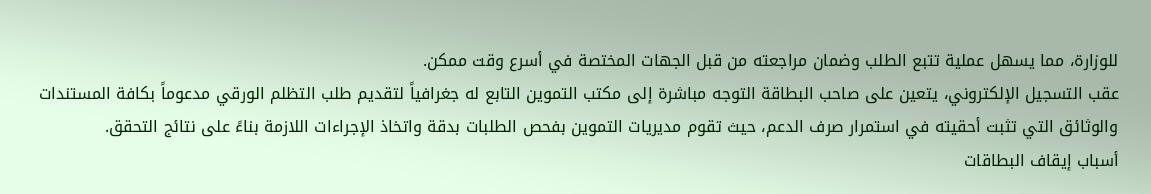للوزارة، مما يسهل عملية تتبع الطلب وضمان مراجعته من قبل الجهات المختصة في أسرع وقت ممكن.
عقب التسجيل الإلكتروني، يتعين على صاحب البطاقة التوجه مباشرة إلى مكتب التموين التابع له جغرافياً لتقديم طلب التظلم الورقي مدعوماً بكافة المستندات والوثائق التي تثبت أحقيته في استمرار صرف الدعم، حيث تقوم مديريات التموين بفحص الطلبات بدقة واتخاذ الإجراءات اللازمة بناءً على نتائج التحقق.
أسباب إيقاف البطاقات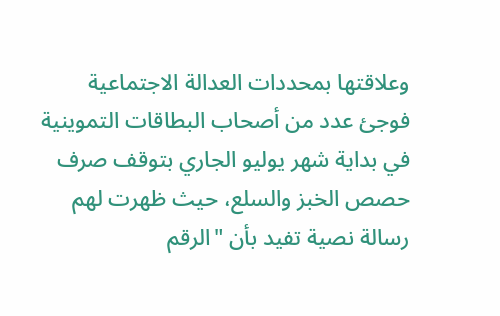وعلاقتها بمحددات العدالة الاجتماعية
فوجئ عدد من أصحاب البطاقات التموينية في بداية شهر يوليو الجاري بتوقف صرف حصص الخبز والسلع، حيث ظهرت لهم رسالة نصية تفيد بأن "الرقم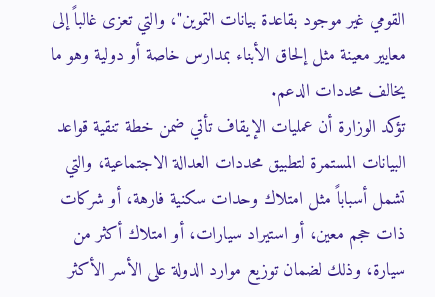القومي غير موجود بقاعدة بيانات التموين"، والتي تعزى غالباً إلى معايير معينة مثل إلحاق الأبناء بمدارس خاصة أو دولية وهو ما يخالف محددات الدعم.
تؤكد الوزارة أن عمليات الإيقاف تأتي ضمن خطة تنقية قواعد البيانات المستمرة لتطبيق محددات العدالة الاجتماعية، والتي تشمل أسباباً مثل امتلاك وحدات سكنية فارهة، أو شركات ذات حجم معين، أو استيراد سيارات، أو امتلاك أكثر من سيارة، وذلك لضمان توزيع موارد الدولة على الأسر الأكثر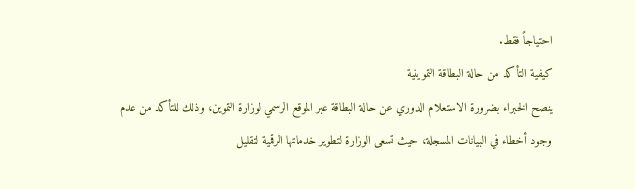احتياجاً فقط.
كيفية التأكد من حالة البطاقة التموينية
ينصح الخبراء بضرورة الاستعلام الدوري عن حالة البطاقة عبر الموقع الرسمي لوزارة التموين، وذلك للتأكد من عدم وجود أخطاء في البيانات المسجلة، حيث تسعى الوزارة لتطوير خدماتها الرقمية لتقليل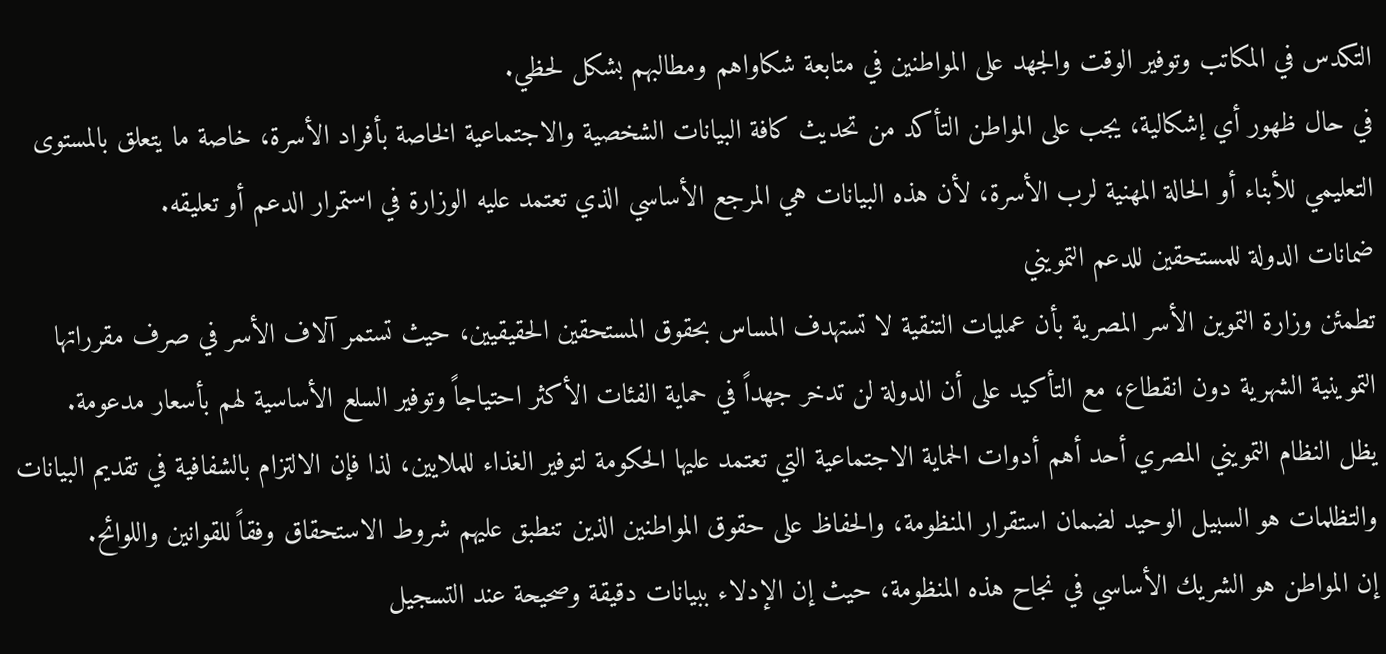التكدس في المكاتب وتوفير الوقت والجهد على المواطنين في متابعة شكاواهم ومطالبهم بشكل لحظي.
في حال ظهور أي إشكالية، يجب على المواطن التأكد من تحديث كافة البيانات الشخصية والاجتماعية الخاصة بأفراد الأسرة، خاصة ما يتعلق بالمستوى التعليمي للأبناء أو الحالة المهنية لرب الأسرة، لأن هذه البيانات هي المرجع الأساسي الذي تعتمد عليه الوزارة في استمرار الدعم أو تعليقه.
ضمانات الدولة للمستحقين للدعم التمويني
تطمئن وزارة التموين الأسر المصرية بأن عمليات التنقية لا تستهدف المساس بحقوق المستحقين الحقيقيين، حيث تستمر آلاف الأسر في صرف مقرراتها التموينية الشهرية دون انقطاع، مع التأكيد على أن الدولة لن تدخر جهداً في حماية الفئات الأكثر احتياجاً وتوفير السلع الأساسية لهم بأسعار مدعومة.
يظل النظام التمويني المصري أحد أهم أدوات الحماية الاجتماعية التي تعتمد عليها الحكومة لتوفير الغذاء للملايين، لذا فإن الالتزام بالشفافية في تقديم البيانات والتظلمات هو السبيل الوحيد لضمان استقرار المنظومة، والحفاظ على حقوق المواطنين الذين تنطبق عليهم شروط الاستحقاق وفقاً للقوانين واللوائح.
إن المواطن هو الشريك الأساسي في نجاح هذه المنظومة، حيث إن الإدلاء ببيانات دقيقة وصحيحة عند التسجيل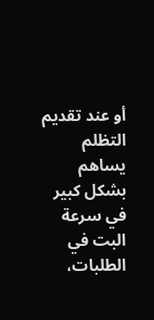أو عند تقديم التظلم يساهم بشكل كبير في سرعة البت في الطلبات،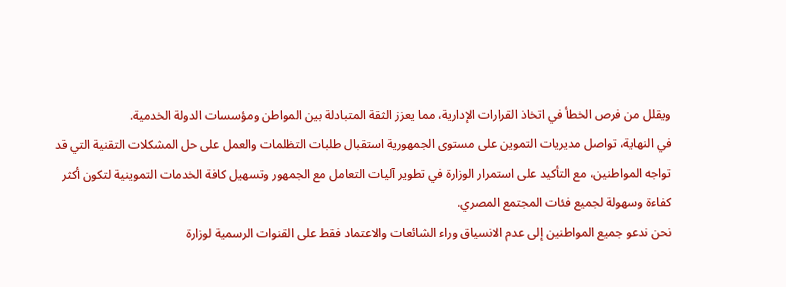ويقلل من فرص الخطأ في اتخاذ القرارات الإدارية، مما يعزز الثقة المتبادلة بين المواطن ومؤسسات الدولة الخدمية.
في النهاية، تواصل مديريات التموين على مستوى الجمهورية استقبال طلبات التظلمات والعمل على حل المشكلات التقنية التي قد تواجه المواطنين، مع التأكيد على استمرار الوزارة في تطوير آليات التعامل مع الجمهور وتسهيل كافة الخدمات التموينية لتكون أكثر كفاءة وسهولة لجميع فئات المجتمع المصري.
نحن ندعو جميع المواطنين إلى عدم الانسياق وراء الشائعات والاعتماد فقط على القنوات الرسمية لوزارة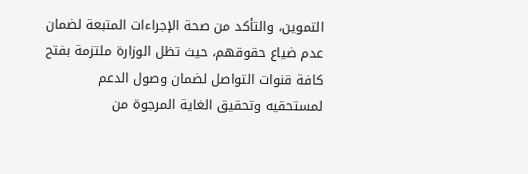التموين، والتأكد من صحة الإجراءات المتبعة لضمان عدم ضياع حقوقهم، حيث تظل الوزارة ملتزمة بفتح كافة قنوات التواصل لضمان وصول الدعم لمستحقيه وتحقيق الغاية المرجوة من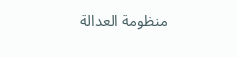منظومة العدالة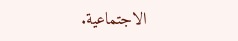الاجتماعية.